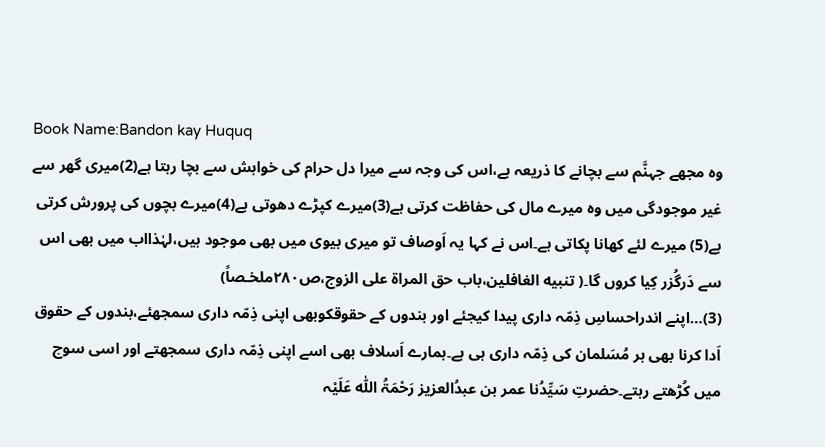Book Name:Bandon kay Huquq
وہ مجھے جہنَّم سے بچانے کا ذریعہ ہے،اس کی وجہ سے میرا دل حرام کی خواہش سے بچا رہتا ہے(2)میری گھر سے غیر موجودگی میں وہ میرے مال کی حفاظت کرتی ہے(3)میرے کپڑے دھوتی ہے(4)میرے بچوں کی پرورش کرتی ہے(5) میرے لئے کھانا پکاتی ہے۔اس نے کہا یہ اَوصاف تو میری بیوی میں بھی موجود ہیں،لہٰذااب میں بھی اس سے دَرگُزر کِیا کروں گا۔( تنبیه الغافلین،باب حق المراة علی الزوج،ص۲۸۰ملخـصاً)
(3)…اپنے اندراحساسِ ذِمّہ داری پیدا کیجئے اور بندوں کے حقوقکوبھی اپنی ذِمّہ داری سمجھئے،بندوں کے حقوق اَدا کرنا بھی ہر مُسَلمان کی ذِمّہ داری ہی ہے۔ہمارے اَسلاف بھی اسے اپنی ذِمّہ داری سمجھتے اور اسی سوچ میں کُڑھتے رہتے۔حضرتِ سَیِّدُنا عمر بن عبدُالعزیز رَحْمَۃُ اللّٰہ عَلَیْہ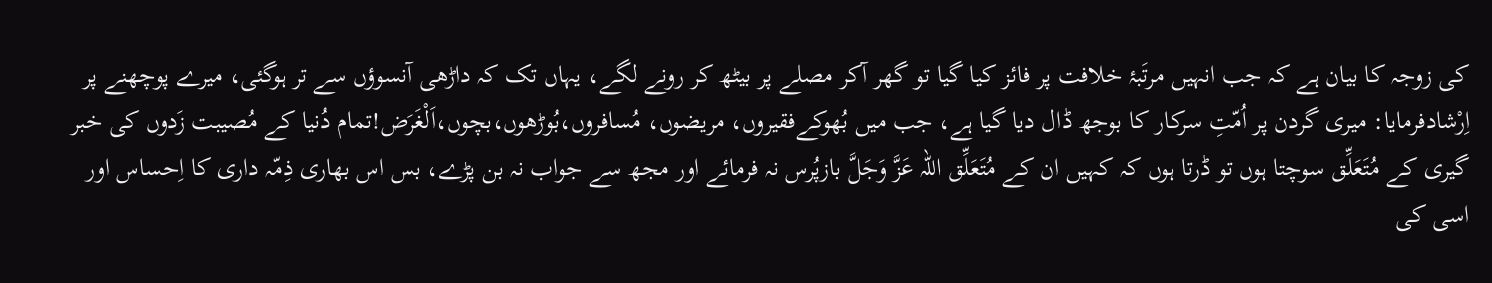کی زوجہ کا بیان ہے کہ جب انہیں مرتَبۂ خلافت پر فائز کیا گیا تو گھر آکر مصلے پر بیٹھ کر رونے لگے، یہاں تک کہ داڑھی آنسوؤں سے تر ہوگئی، میرے پوچھنے پر اِرْشادفرمایا: میری گردن پر اُمّتِ سرکار کا بوجھ ڈال دیا گیا ہے، جب میں بُھوکےفقیروں، مریضوں، مُسافروں،بُوڑھوں،بچوں،اَلْغَرَض!تمام دُنیا کے مُصیبت زَدوں کی خبر گیری کے مُتَعَلِّق سوچتا ہوں تو ڈرتا ہوں کہ کہیں ان کے مُتَعَلِّق اللہ عَزَّ وَجَلَّ بازپُرس نہ فرمائے اور مجھ سے جواب نہ بن پڑے، بس اس بھاری ذِمّہ داری کا اِحساس اور اسی کی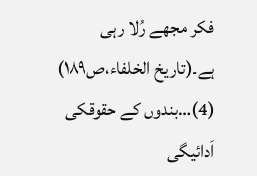فکر مجھے رُلا رہی ہے۔(تاریخ الخلفاء،ص۱۸۹)
(4)…بندوں کے حقوقکی اَدائیگی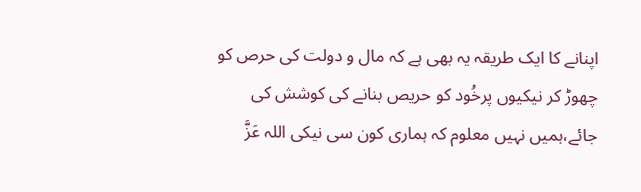اپنانے کا ایک طریقہ یہ بھی ہے کہ مال و دولت کی حرص کو چھوڑ کر نیکیوں پرخُود کو حریص بنانے کی کوشش کی جائے،ہمیں نہیں معلوم کہ ہماری کون سی نیکی اللہ عَزَّ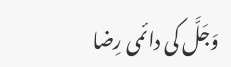وَجَلَّ کی دائمی رِضا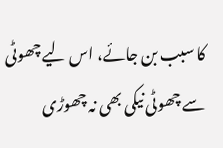کا سبب بن جائے، اس لیے چھوٹی سے چھوٹی نیکی بھی نہ چھوڑی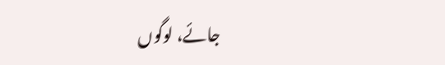جائے، لوگوں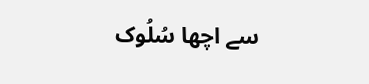سے اچھا سُلُوک